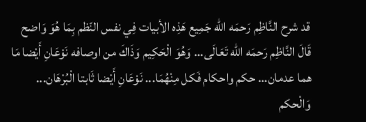قد شرح النَّاظِم رَحمَه الله جَمِيع هَذِه الأبيات فِي نفس النّظم بِمَا هُوَ وَاضح
قَالَ النَّاظِم رَحمَه الله تَعَالَى... وَهُوَ الْحَكِيم وَذَاكَ من اوصافه نَوْعَانِ أَيْضا مَا هما عدمان... حكم واحكام فَكل مِنْهُمَا... نَوْعَانِ أَيْضا ثَابتا الْبُرْهَان... وَالْحكم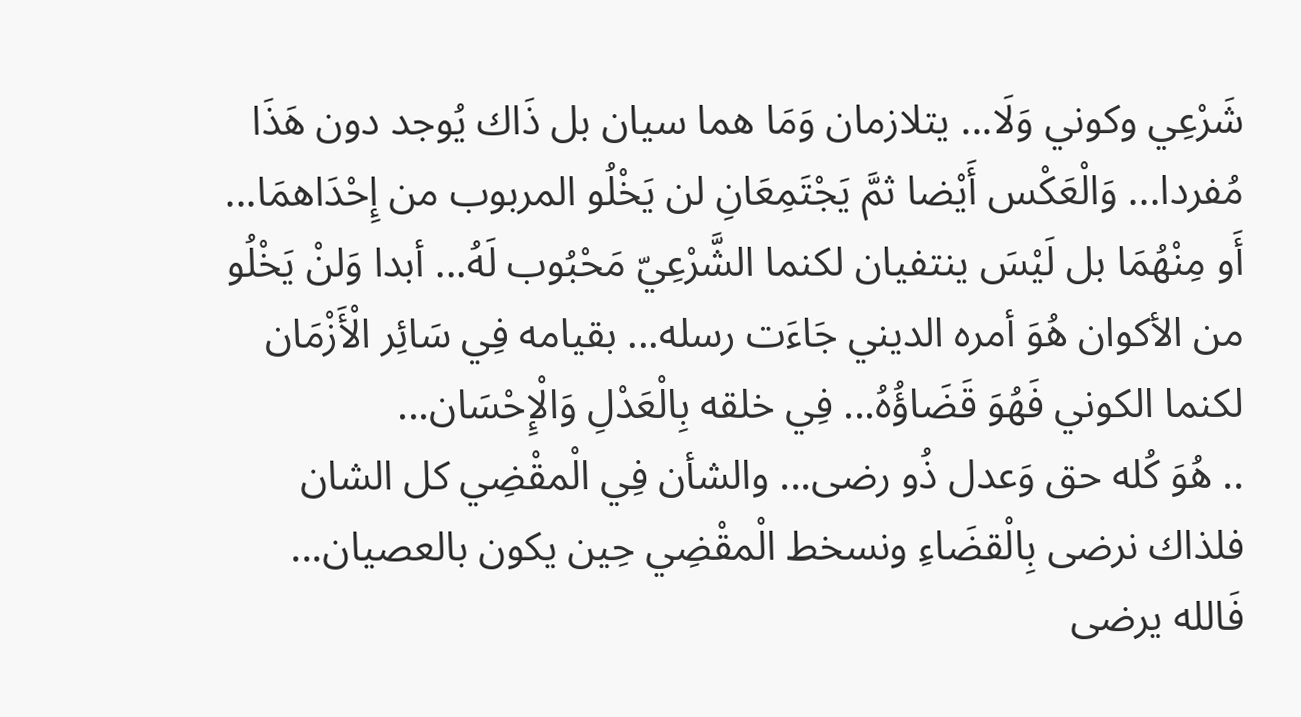شَرْعِي وكوني وَلَا... يتلازمان وَمَا هما سيان بل ذَاك يُوجد دون هَذَا مُفردا... وَالْعَكْس أَيْضا ثمَّ يَجْتَمِعَانِ لن يَخْلُو المربوب من إِحْدَاهمَا... أَو مِنْهُمَا بل لَيْسَ ينتفيان لكنما الشَّرْعِيّ مَحْبُوب لَهُ... أبدا وَلنْ يَخْلُو من الأكوان هُوَ أمره الديني جَاءَت رسله... بقيامه فِي سَائِر الْأَزْمَان لكنما الكوني فَهُوَ قَضَاؤُهُ... فِي خلقه بِالْعَدْلِ وَالْإِحْسَان...
.. هُوَ كُله حق وَعدل ذُو رضى... والشأن فِي الْمقْضِي كل الشان فلذاك نرضى بِالْقضَاءِ ونسخط الْمقْضِي حِين يكون بالعصيان... فَالله يرضى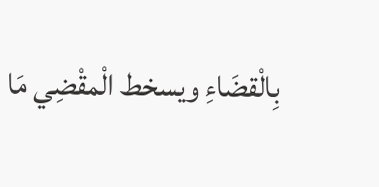بِالْقضَاءِ ويسخط الْمقْضِي مَا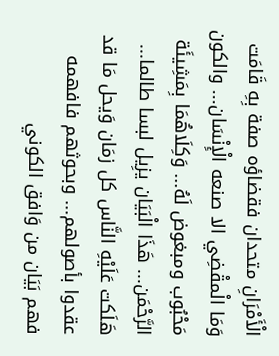الْأَمْرَانِ متحدان فقضاؤه صفة بِهِ قَامَت وَمَا الْمقْضِي الا صنعه الْإِنْسَان... والكون مَحْبُوب ومبغوض لَهُ... وَكِلَاهُمَا بِمَشِيئَة الرَّحْمَن... هَذَا الْبَيَان يزِيل لبسا طالما... هَلَكت عَلَيْهِ النَّاس كل زمَان وَيحل مَا قد عقدوا بأصولهم... وبحوثهم فافهمه فهم بَيَان من وَافق الكوني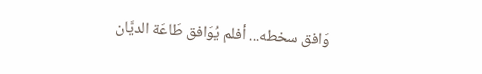وَافق سخطه... أفلم يُوَافق طَاعَة الديَّان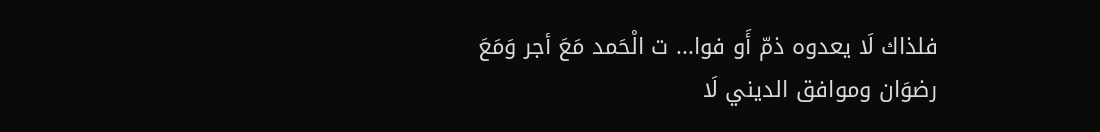فلذاك لَا يعدوه ذمّ أَو فوا... ت الْحَمد مَعَ أجر وَمَعَ رضوَان وموافق الديني لَا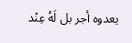يعدوه أجر بل لَهُ عِنْد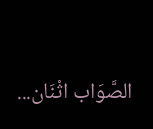الصَّوَاب اثْنَان...